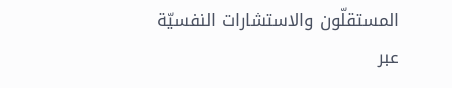المستقلّون والاستشارات النفسيّة عبر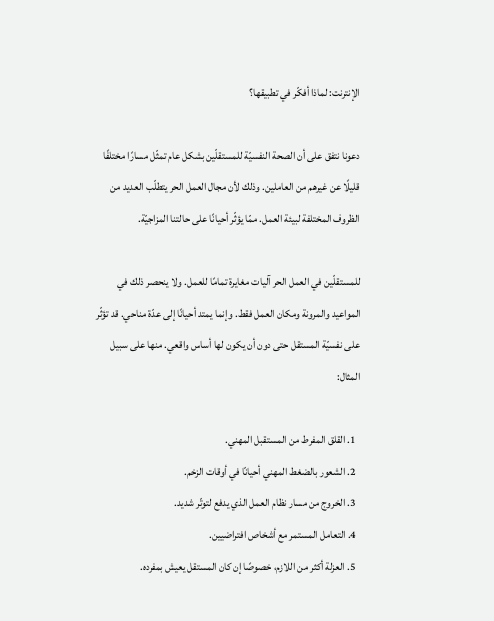الإنترنت: لماذا أفكّر في تطبيقها؟

دعونا نتفق على أن الصحة النفسيّة للمستقلّين بشكل عام تمثّل مسارًا مختلفًا قليلًا عن غيرهم من العاملين. وذلك لأن مجال العمل الحر يتطلّب العديد من الظروف المختلفة لبيئة العمل. ممّا يؤثّر أحيانًا على حالتنا المزاجيّة.

للمستقلّين في العمل الحر آليات مغايرة تمامًا للعمل. ولا ينحصر ذلك في المواعيد والمرونة ومكان العمل فقط. وإنما يمتد أحيانًا إلى عدّة مناحي. قد تؤثّر على نفسيّة المستقل حتى دون أن يكون لها أساس واقعي. منها على سبيل المثال:

  1. القلق المفرط من المستقبل المهني.
  2. الشعور بالضغط المهني أحيانّا في أوقات الزخم.
  3. الخروج من مسار نظام العمل الذي يدفع لتوتّر شديد.
  4. التعامل المستمر مع أشخاص افتراضيين.
  5. العزلة أكثر من اللازم، خصوصًا إن كان المستقل يعيش بمفرده.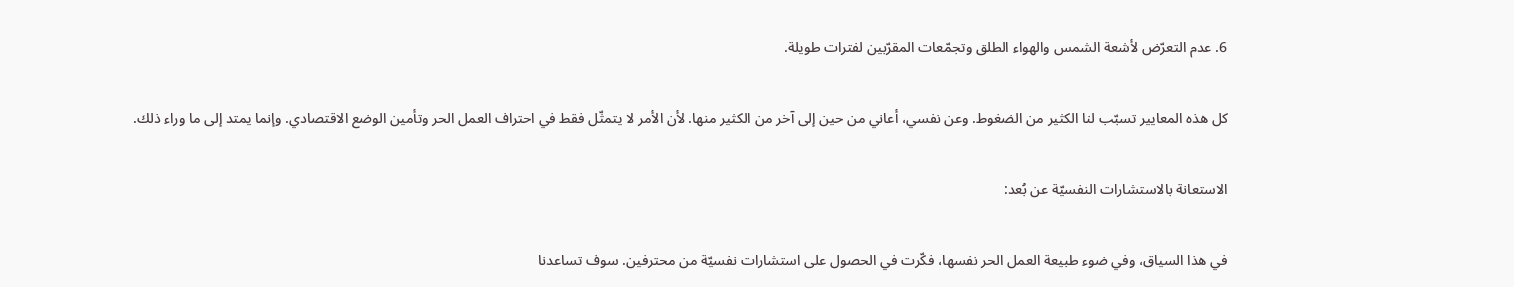6. عدم التعرّض لأشعة الشمس والهواء الطلق وتجمّعات المقرّبين لفترات طويلة.

كل هذه المعايير تسبّب لنا الكثير من الضغوط. وعن نفسي، أعاني من حين إلى آخر من الكثير منها. لأن الأمر لا يتمثّل فقط في احتراف العمل الحر وتأمين الوضع الاقتصادي. وإنما يمتد إلى ما وراء ذلك.

الاستعانة بالاستشارات النفسيّة عن بُعد:

في هذا السياق، وفي ضوء طبيعة العمل الحر نفسها، فكّرت في الحصول على استشارات نفسيّة من محترفين. سوف تساعدنا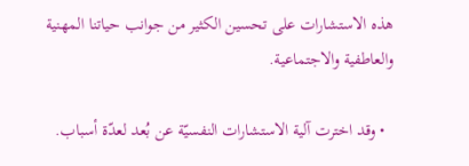هذه الاستشارات على تحسين الكثير من جوانب حياتنا المهنية والعاطفية والاجتماعية.

  • وقد اخترت آلية الاستشارات النفسيّة عن بُعد لعدّة أسباب.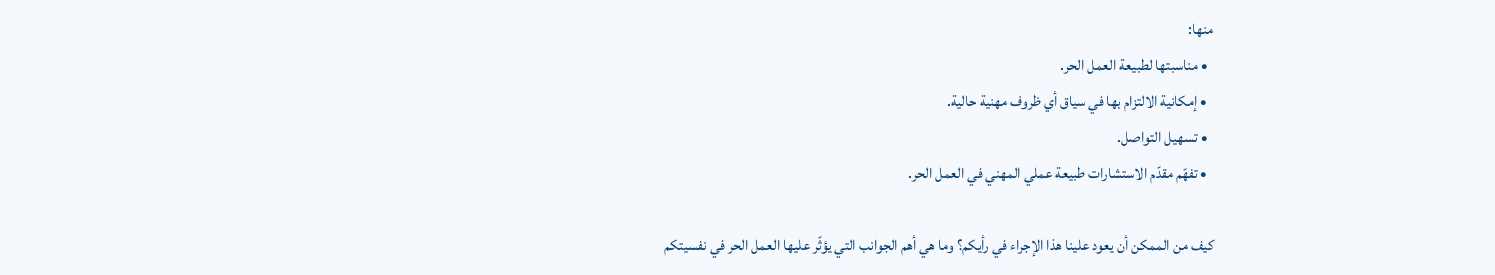منها:
  • مناسبتها لطبيعة العمل الحر.
  • إمكانية الالتزام بها في سياق أي ظروف مهنية حالية.
  • تسهيل التواصل.
  • تفهّم مقدّم الاستشارات طبيعة عملي المهني في العمل الحر.

كيف من الممكن أن يعود علينا هذا الإجراء في رأيكم؟ وما هي أهم الجوانب التي يؤثّر عليها العمل الحر في نفسيتكم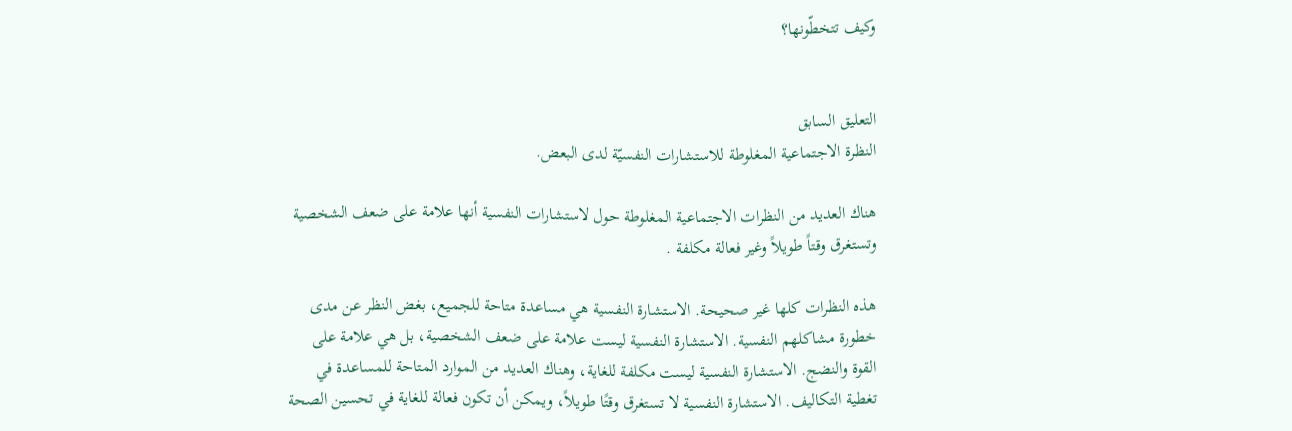وكيف تتخطّونها؟


التعليق السابق
النظرة الاجتماعية المغلوطة للاستشارات النفسيّة لدى البعض.

هناك العديد من النظرات الاجتماعية المغلوطة حول لاستشارات النفسية أنها علامة على ضعف الشخصية وتستغرق وقتاً طويلاً وغير فعالة مكلفة .

هذه النظرات كلها غير صحيحة. الاستشارة النفسية هي مساعدة متاحة للجميع، بغض النظر عن مدى خطورة مشاكلهم النفسية. الاستشارة النفسية ليست علامة على ضعف الشخصية، بل هي علامة على القوة والنضج. الاستشارة النفسية ليست مكلفة للغاية، وهناك العديد من الموارد المتاحة للمساعدة في تغطية التكاليف. الاستشارة النفسية لا تستغرق وقتًا طويلاً، ويمكن أن تكون فعالة للغاية في تحسين الصحة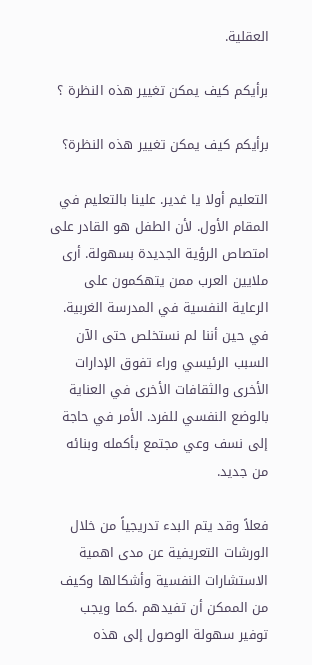العقلية.

برأيكم كيف يمكن تغيير هذه النظرة ؟

برأيكم كيف يمكن تغيير هذه النظرة؟

التعليم أولا يا غدير. علينا بالتعليم في المقام الأول. لأن الطفل هو القادر على امتصاص الرؤية الجديدة بسهولة. أرى ملايين العرب ممن يتهكمون على الرعاية النفسية في المدرسة الغربية. في حين أننا لم نستخلص حتى الآن السبب الرئيسي وراء تفوق الإدارات الأخرى والثقافات الأخرى في العناية بالوضع النفسي للفرد. الأمر في حاجة إلى نسف وعي مجتمع بأكمله وبنائه من جديد.

فعلاً وقد يتم البدء تدريجياً من خلال الورشات التعريفية عن مدى اهمية الاستشارات النفسية وأشكالها وكيف من الممكن أن تفيدهم .كما ويجب توفير سهولة الوصول إلى هذه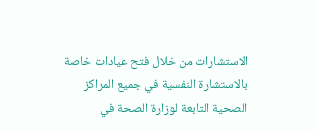الاستشارات من خلال فتح عيادات خاصة بالاستشارة النفسية في جميع المراكز الصحية التابعة لوزارة الصحة في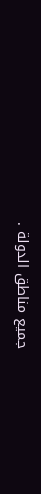جميع مناطق الدولة .